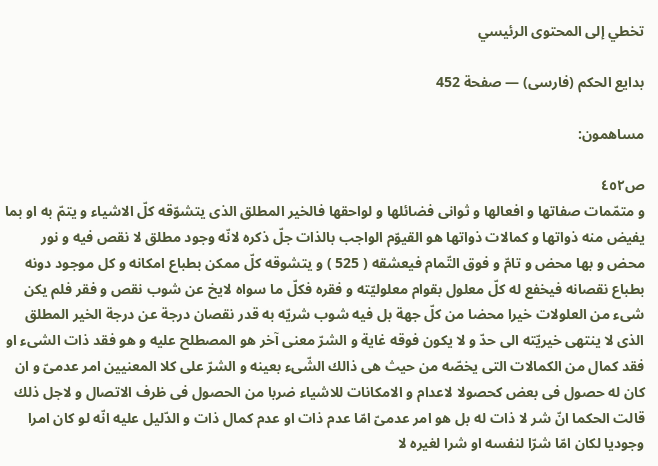تخطي إلى المحتوى الرئيسي

بدايع الحكم (فارسى) — صفحة 452

مساهمون:

ص٤٥٢
و متمّمات صفاتها و افعالها و ثوانى فضائلها و لواحقها فالخير المطلق الذى يتشوّقه كلّ الاشياء و يتمّ به او بما يفيض منه ذواتها و كمالات ذواتها هو القيوّم الواجب بالذات جلّ ذكره لانّه وجود مطلق لا نقص فيه و نور محض و بها محض و تامّ و فوق التّمام فيعشقه ( 525 ) و يتشوقه كلّ ممكن بطباع امكانه و كل موجود دونه بطباع نقصانه فيخفع له كلّ معلول بقوام معلوليّته و فقره فكلّ ما سواه لايخ عن شوب نقص و فقر فلم يكن شىء من العلولات خيرا محضا من كلّ جهة بل فيه شوب شريّه به قدر نقصان درجة عن درجة الخير المطلق الذى لا ينتهى خيريّته الى حدّ و لا يكون فوقه غاية و الشرّ معنى آخر هو المصطلح عليه و هو فقد ذات الشىء او فقد كمال من الكمالات التى يخصّه من حيث هى ذالك الشّىء بعينه و الشرّ على كلا المعنيين امر عدمىّ و ان كان له حصول فى بعض كحصولا لاعدام و الامكانات للاشياء ضربا من الحصول فى ظرف الاتصال و لاجل ذلك قالت الحكما انّ شر لا ذات له بل هو امر عدمىّ امّا عدم ذات او عدم كمال ذات و الدّليل عليه انّه لو كان امرا وجوديا لكان امّا شرّا لنفسه او شرا لغيره لا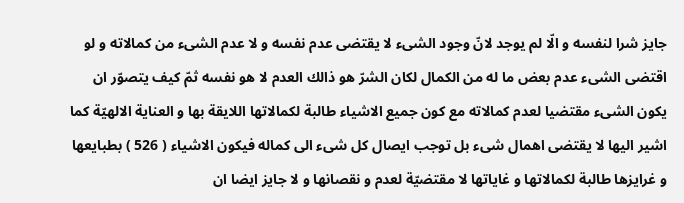جايز شرا لنفسه و الّا لم يوجد لانّ وجود الشىء لا يقتضى عدم نفسه و لا عدم الشىء من كمالاته و لو اقتضى الشىء عدم بعض ما له من الكمال لكان الشرّ هو ذالك العدم لا هو نفسه ثمّ كيف يتصوّر ان يكون الشىء مقتضيا لعدم كمالاته مع كون جميع الاشياء طالبة لكمالاتها اللايقة بها و العناية الالهيّة كما اشير اليها لا يقتضى اهمال شىء بل توجب ايصال كل شىء الى كماله فيكون الاشياء ( 526 ) بطبايعها و غرايزها طالبة لكمالاتها و غاياتها لا مقتضيّة لعدم و نقصانها و لا جايز ايضا ان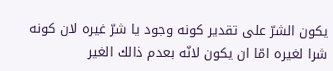يكون الشرّ على تقدير كونه وجود يا شرّ غيره لان كونه شرا لغيره امّا ان يكون لانّه بعدم ذالك الغير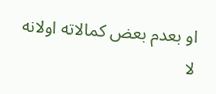او بعدم بعض كمالاته اولانه لا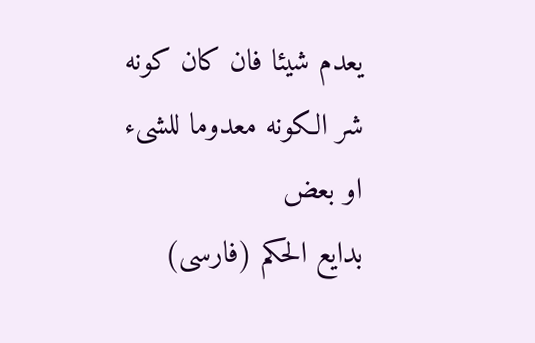يعدم شيئا فان كان كونه شر الكونه معدوما للشىء او بعض
بدايع الحكم (فارسى)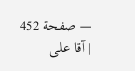— صفحة 452 | آقا على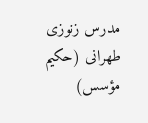مدرس زنوزى طهرانى (حكيم مؤسس)